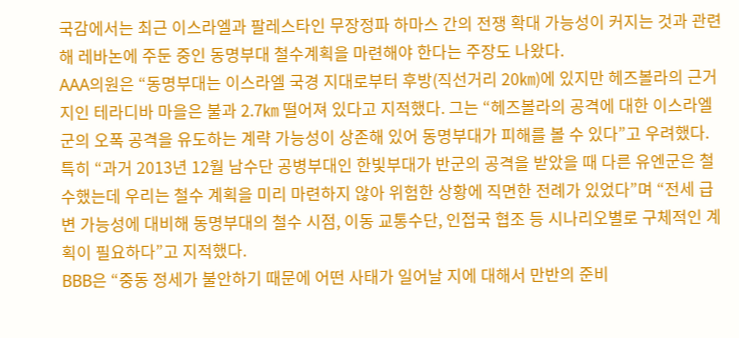국감에서는 최근 이스라엘과 팔레스타인 무장정파 하마스 간의 전쟁 확대 가능성이 커지는 것과 관련해 레바논에 주둔 중인 동명부대 철수계획을 마련해야 한다는 주장도 나왔다.
AAA의원은 “동명부대는 이스라엘 국경 지대로부터 후방(직선거리 20㎞)에 있지만 헤즈볼라의 근거지인 테라디바 마을은 불과 2.7㎞ 떨어져 있다고 지적했다. 그는 “헤즈볼라의 공격에 대한 이스라엘군의 오폭 공격을 유도하는 계략 가능성이 상존해 있어 동명부대가 피해를 볼 수 있다”고 우려했다. 특히 “과거 2013년 12월 남수단 공병부대인 한빛부대가 반군의 공격을 받았을 때 다른 유엔군은 철수했는데 우리는 철수 계획을 미리 마련하지 않아 위험한 상황에 직면한 전례가 있었다”며 “전세 급변 가능성에 대비해 동명부대의 철수 시점, 이동 교통수단, 인접국 협조 등 시나리오별로 구체적인 계획이 필요하다”고 지적했다.
BBB은 “중동 정세가 불안하기 때문에 어떤 사태가 일어날 지에 대해서 만반의 준비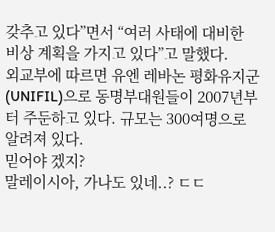갖추고 있다”면서 “여러 사태에 대비한 비상 계획을 가지고 있다”고 말했다.
외교부에 따르면 유엔 레바논 평화유지군(UNIFIL)으로 동명부대원들이 2007년부터 주둔하고 있다. 규모는 300여명으로 알려져 있다.
믿어야 겠지?
말레이시아, 가나도 있네..? ㄷㄷ